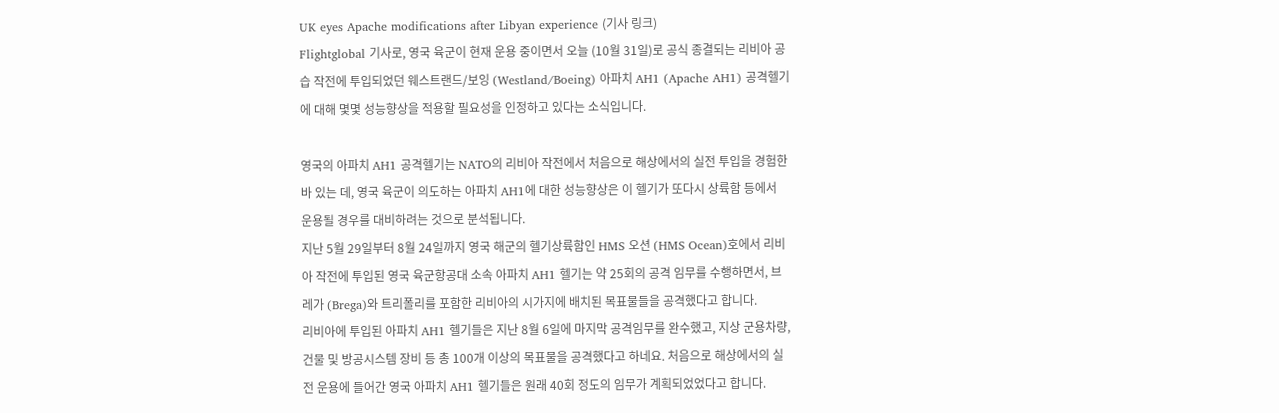UK eyes Apache modifications after Libyan experience (기사 링크)
Flightglobal 기사로, 영국 육군이 현재 운용 중이면서 오늘 (10월 31일)로 공식 종결되는 리비아 공
습 작전에 투입되었던 웨스트랜드/보잉 (Westland/Boeing) 아파치 AH1 (Apache AH1) 공격헬기
에 대해 몇몇 성능향상을 적용할 필요성을 인정하고 있다는 소식입니다.

영국의 아파치 AH1 공격헬기는 NATO의 리비아 작전에서 처음으로 해상에서의 실전 투입을 경험한
바 있는 데, 영국 육군이 의도하는 아파치 AH1에 대한 성능향상은 이 헬기가 또다시 상륙함 등에서
운용될 경우를 대비하려는 것으로 분석됩니다.
지난 5월 29일부터 8월 24일까지 영국 해군의 헬기상륙함인 HMS 오션 (HMS Ocean)호에서 리비
아 작전에 투입된 영국 육군항공대 소속 아파치 AH1 헬기는 약 25회의 공격 임무를 수행하면서, 브
레가 (Brega)와 트리폴리를 포함한 리비아의 시가지에 배치된 목표물들을 공격했다고 합니다.
리비아에 투입된 아파치 AH1 헬기들은 지난 8월 6일에 마지막 공격임무를 완수했고, 지상 군용차량,
건물 및 방공시스템 장비 등 총 100개 이상의 목표물을 공격했다고 하네요. 처음으로 해상에서의 실
전 운용에 들어간 영국 아파치 AH1 헬기들은 원래 40회 정도의 임무가 계획되었었다고 합니다.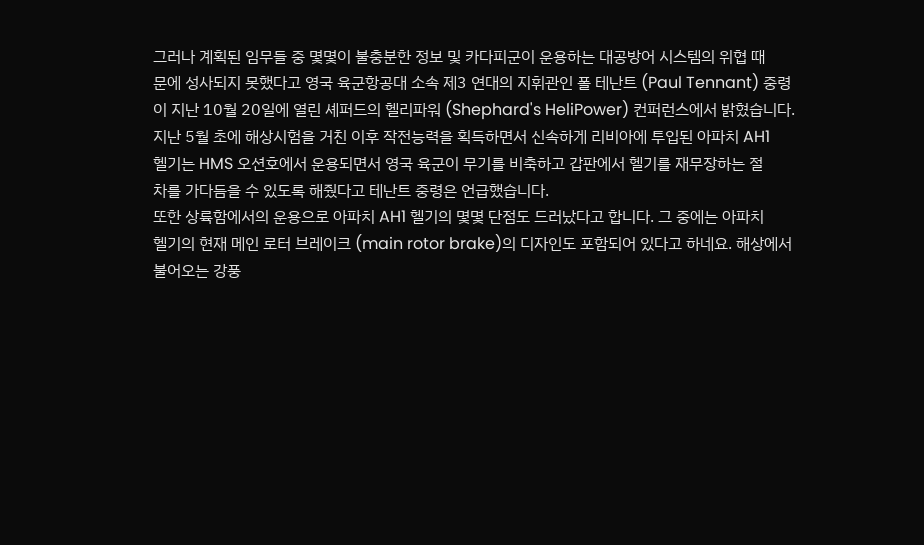그러나 계획된 임무들 중 몇몇이 불충분한 정보 및 카다피군이 운용하는 대공방어 시스템의 위협 때
문에 성사되지 못했다고 영국 육군항공대 소속 제3 연대의 지휘관인 폴 테난트 (Paul Tennant) 중령
이 지난 10월 20일에 열린 셰퍼드의 헬리파워 (Shephard's HeliPower) 컨퍼런스에서 밝혔습니다.
지난 5월 초에 해상시험을 거친 이후 작전능력을 획득하면서 신속하게 리비아에 투입된 아파치 AH1
헬기는 HMS 오션호에서 운용되면서 영국 육군이 무기를 비축하고 갑판에서 헬기를 재무장하는 절
차를 가다듬을 수 있도록 해줬다고 테난트 중령은 언급했습니다.
또한 상륙함에서의 운용으로 아파치 AH1 헬기의 몇몇 단점도 드러났다고 합니다. 그 중에는 아파치
헬기의 현재 메인 로터 브레이크 (main rotor brake)의 디자인도 포함되어 있다고 하네요. 해상에서
불어오는 강풍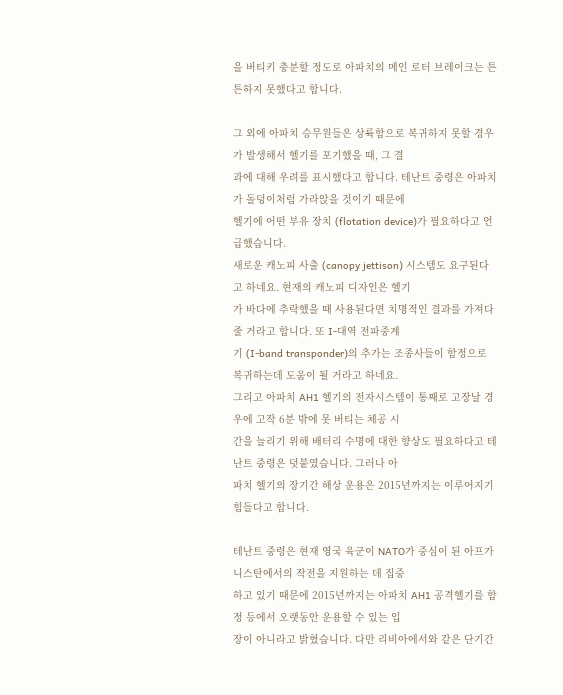을 버티키 충분할 정도로 아파치의 메인 로터 브레이크는 튼튼하지 못했다고 합니다.

그 외에 아파치 승무원들은 상륙함으로 복귀하지 못할 경우가 발생해서 헬기를 포기했을 때, 그 결
과에 대해 우려를 표시했다고 합니다. 테난트 중령은 아파치가 돌덩이처럼 가라앉을 것이기 때문에
헬기에 어떤 부유 장치 (flotation device)가 필요하다고 언급했습니다.
새로운 캐노피 사출 (canopy jettison) 시스템도 요구된다고 하네요. 현재의 캐노피 디자인은 헬기
가 바다에 추락했을 때 사용된다면 치명적인 결과를 가져다 줄 거라고 합니다. 또 I-대역 전파중계
기 (I-band transponder)의 추가는 조종사들이 함정으로 복귀하는데 도움이 될 거라고 하네요.
그리고 아파치 AH1 헬기의 전자시스템이 통째로 고장날 경우에 고작 6분 밖에 못 버티는 체공 시
간을 늘리기 위해 배터리 수명에 대한 향상도 필요하다고 테난트 중령은 덧붙였습니다. 그러나 아
파치 헬기의 장기간 해상 운용은 2015년까지는 이루어지기 힘들다고 합니다.

테난트 중령은 현재 영국 육군이 NATO가 중심이 된 아프가니스탄에서의 작전을 지원하는 데 집중
하고 있기 때문에 2015년까지는 아파치 AH1 공격헬기를 함정 등에서 오랫동안 운용할 수 있는 입
장이 아니라고 밝혔습니다. 다만 리비아에서와 같은 단기간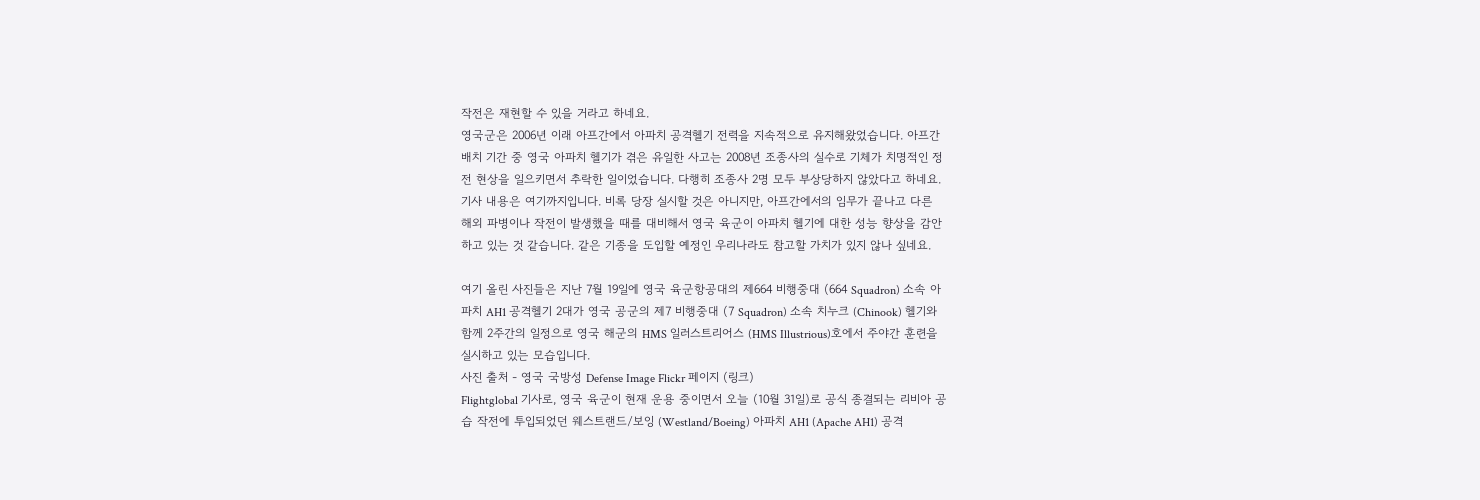작전은 재현할 수 있을 거라고 하네요.
영국군은 2006년 이래 아프간에서 아파치 공격헬기 전력을 지속적으로 유지해왔었습니다. 아프간
배치 기간 중 영국 아파치 헬기가 겪은 유일한 사고는 2008년 조종사의 실수로 기체가 치명적인 정
전 현상을 일으키면서 추락한 일이었습니다. 다행히 조종사 2명 모두 부상당하지 않았다고 하네요.
기사 내용은 여기까지입니다. 비록 당장 실시할 것은 아니지만, 아프간에서의 임무가 끝나고 다른
해외 파병이나 작전이 발생했을 때를 대비해서 영국 육군이 아파치 헬기에 대한 성능 향상을 감안
하고 있는 것 같습니다. 같은 기종을 도입할 예정인 우리나라도 참고할 가치가 있지 않나 싶네요.

여기 올린 사진들은 지난 7월 19일에 영국 육군항공대의 제664 비행중대 (664 Squadron) 소속 아
파치 AH1 공격헬기 2대가 영국 공군의 제7 비행중대 (7 Squadron) 소속 치누크 (Chinook) 헬기와
함께 2주간의 일정으로 영국 해군의 HMS 일러스트리어스 (HMS Illustrious)호에서 주야간 훈련을
실시하고 있는 모습입니다.
사진 출처 - 영국 국방성 Defense Image Flickr 페이지 (링크)
Flightglobal 기사로, 영국 육군이 현재 운용 중이면서 오늘 (10월 31일)로 공식 종결되는 리비아 공
습 작전에 투입되었던 웨스트랜드/보잉 (Westland/Boeing) 아파치 AH1 (Apache AH1) 공격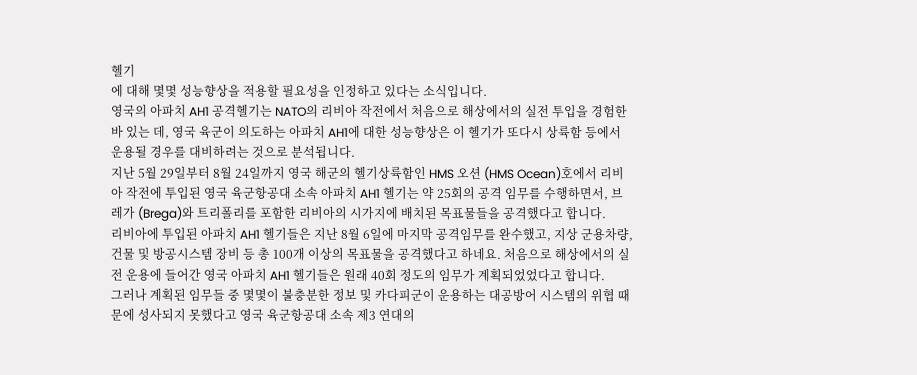헬기
에 대해 몇몇 성능향상을 적용할 필요성을 인정하고 있다는 소식입니다.
영국의 아파치 AH1 공격헬기는 NATO의 리비아 작전에서 처음으로 해상에서의 실전 투입을 경험한
바 있는 데, 영국 육군이 의도하는 아파치 AH1에 대한 성능향상은 이 헬기가 또다시 상륙함 등에서
운용될 경우를 대비하려는 것으로 분석됩니다.
지난 5월 29일부터 8월 24일까지 영국 해군의 헬기상륙함인 HMS 오션 (HMS Ocean)호에서 리비
아 작전에 투입된 영국 육군항공대 소속 아파치 AH1 헬기는 약 25회의 공격 임무를 수행하면서, 브
레가 (Brega)와 트리폴리를 포함한 리비아의 시가지에 배치된 목표물들을 공격했다고 합니다.
리비아에 투입된 아파치 AH1 헬기들은 지난 8월 6일에 마지막 공격임무를 완수했고, 지상 군용차량,
건물 및 방공시스템 장비 등 총 100개 이상의 목표물을 공격했다고 하네요. 처음으로 해상에서의 실
전 운용에 들어간 영국 아파치 AH1 헬기들은 원래 40회 정도의 임무가 계획되었었다고 합니다.
그러나 계획된 임무들 중 몇몇이 불충분한 정보 및 카다피군이 운용하는 대공방어 시스템의 위협 때
문에 성사되지 못했다고 영국 육군항공대 소속 제3 연대의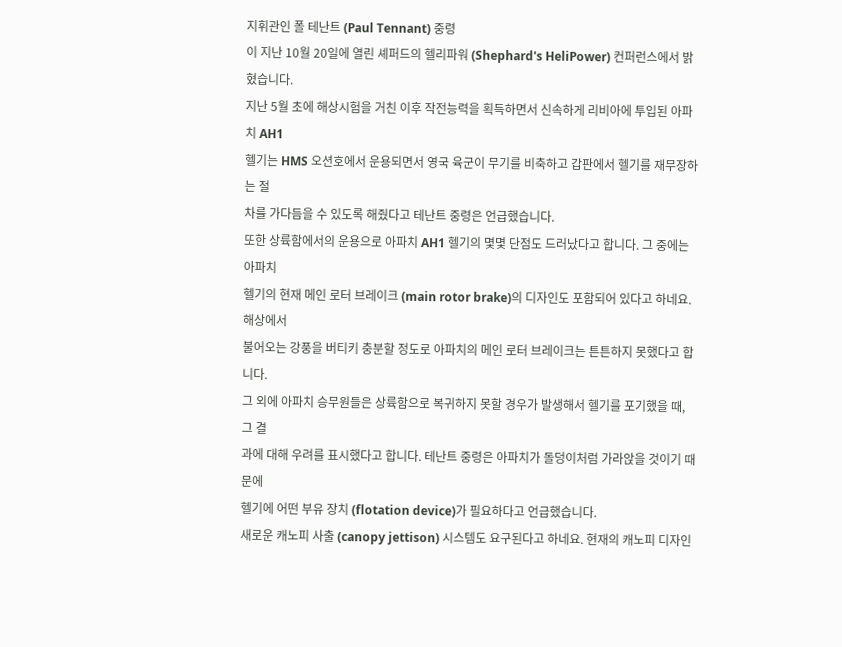지휘관인 폴 테난트 (Paul Tennant) 중령
이 지난 10월 20일에 열린 셰퍼드의 헬리파워 (Shephard's HeliPower) 컨퍼런스에서 밝혔습니다.
지난 5월 초에 해상시험을 거친 이후 작전능력을 획득하면서 신속하게 리비아에 투입된 아파치 AH1
헬기는 HMS 오션호에서 운용되면서 영국 육군이 무기를 비축하고 갑판에서 헬기를 재무장하는 절
차를 가다듬을 수 있도록 해줬다고 테난트 중령은 언급했습니다.
또한 상륙함에서의 운용으로 아파치 AH1 헬기의 몇몇 단점도 드러났다고 합니다. 그 중에는 아파치
헬기의 현재 메인 로터 브레이크 (main rotor brake)의 디자인도 포함되어 있다고 하네요. 해상에서
불어오는 강풍을 버티키 충분할 정도로 아파치의 메인 로터 브레이크는 튼튼하지 못했다고 합니다.
그 외에 아파치 승무원들은 상륙함으로 복귀하지 못할 경우가 발생해서 헬기를 포기했을 때, 그 결
과에 대해 우려를 표시했다고 합니다. 테난트 중령은 아파치가 돌덩이처럼 가라앉을 것이기 때문에
헬기에 어떤 부유 장치 (flotation device)가 필요하다고 언급했습니다.
새로운 캐노피 사출 (canopy jettison) 시스템도 요구된다고 하네요. 현재의 캐노피 디자인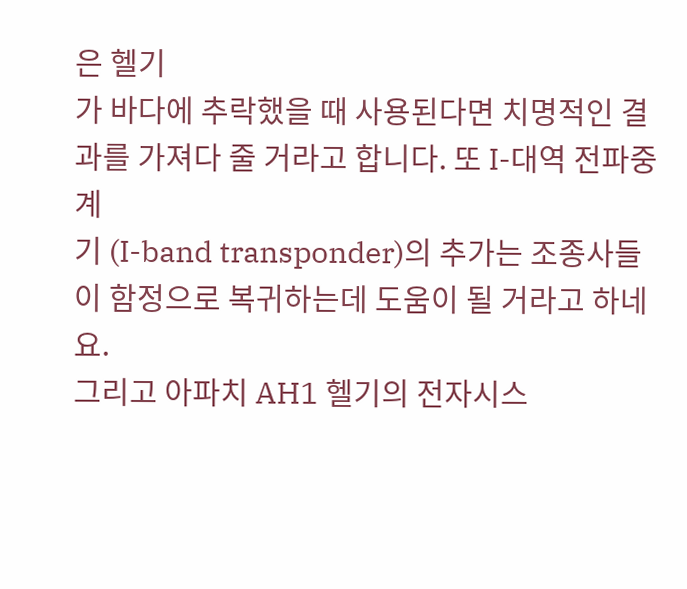은 헬기
가 바다에 추락했을 때 사용된다면 치명적인 결과를 가져다 줄 거라고 합니다. 또 I-대역 전파중계
기 (I-band transponder)의 추가는 조종사들이 함정으로 복귀하는데 도움이 될 거라고 하네요.
그리고 아파치 AH1 헬기의 전자시스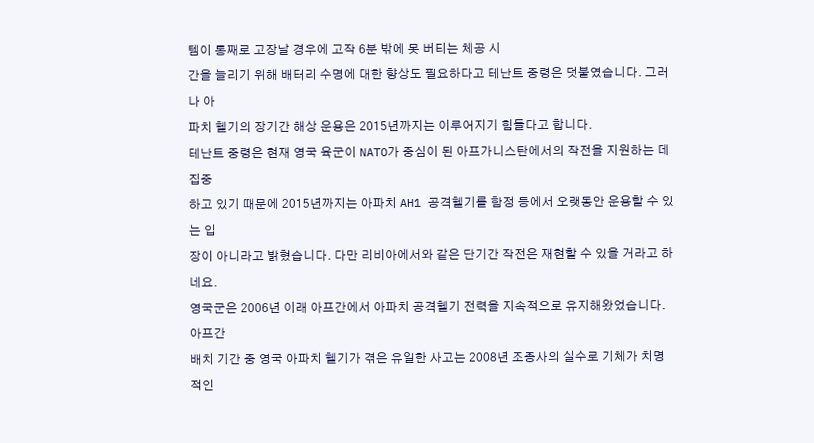템이 통째로 고장날 경우에 고작 6분 밖에 못 버티는 체공 시
간을 늘리기 위해 배터리 수명에 대한 향상도 필요하다고 테난트 중령은 덧붙였습니다. 그러나 아
파치 헬기의 장기간 해상 운용은 2015년까지는 이루어지기 힘들다고 합니다.
테난트 중령은 현재 영국 육군이 NATO가 중심이 된 아프가니스탄에서의 작전을 지원하는 데 집중
하고 있기 때문에 2015년까지는 아파치 AH1 공격헬기를 함정 등에서 오랫동안 운용할 수 있는 입
장이 아니라고 밝혔습니다. 다만 리비아에서와 같은 단기간 작전은 재현할 수 있을 거라고 하네요.
영국군은 2006년 이래 아프간에서 아파치 공격헬기 전력을 지속적으로 유지해왔었습니다. 아프간
배치 기간 중 영국 아파치 헬기가 겪은 유일한 사고는 2008년 조종사의 실수로 기체가 치명적인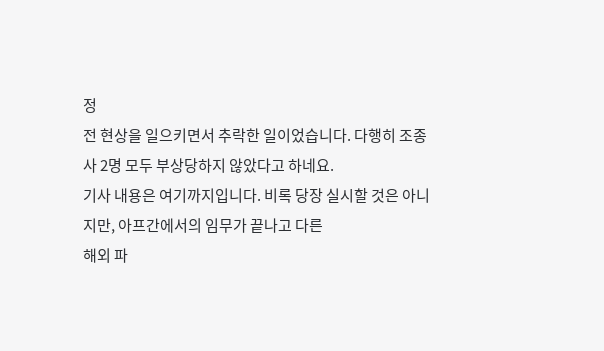정
전 현상을 일으키면서 추락한 일이었습니다. 다행히 조종사 2명 모두 부상당하지 않았다고 하네요.
기사 내용은 여기까지입니다. 비록 당장 실시할 것은 아니지만, 아프간에서의 임무가 끝나고 다른
해외 파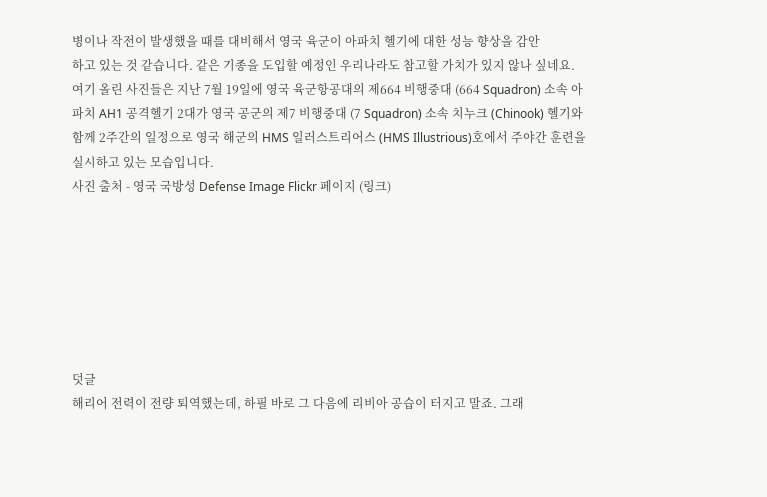병이나 작전이 발생했을 때를 대비해서 영국 육군이 아파치 헬기에 대한 성능 향상을 감안
하고 있는 것 같습니다. 같은 기종을 도입할 예정인 우리나라도 참고할 가치가 있지 않나 싶네요.
여기 올린 사진들은 지난 7월 19일에 영국 육군항공대의 제664 비행중대 (664 Squadron) 소속 아
파치 AH1 공격헬기 2대가 영국 공군의 제7 비행중대 (7 Squadron) 소속 치누크 (Chinook) 헬기와
함께 2주간의 일정으로 영국 해군의 HMS 일러스트리어스 (HMS Illustrious)호에서 주야간 훈련을
실시하고 있는 모습입니다.
사진 출처 - 영국 국방성 Defense Image Flickr 페이지 (링크)







덧글
해리어 전력이 전량 퇴역했는데, 하필 바로 그 다음에 리비아 공습이 터지고 말죠. 그래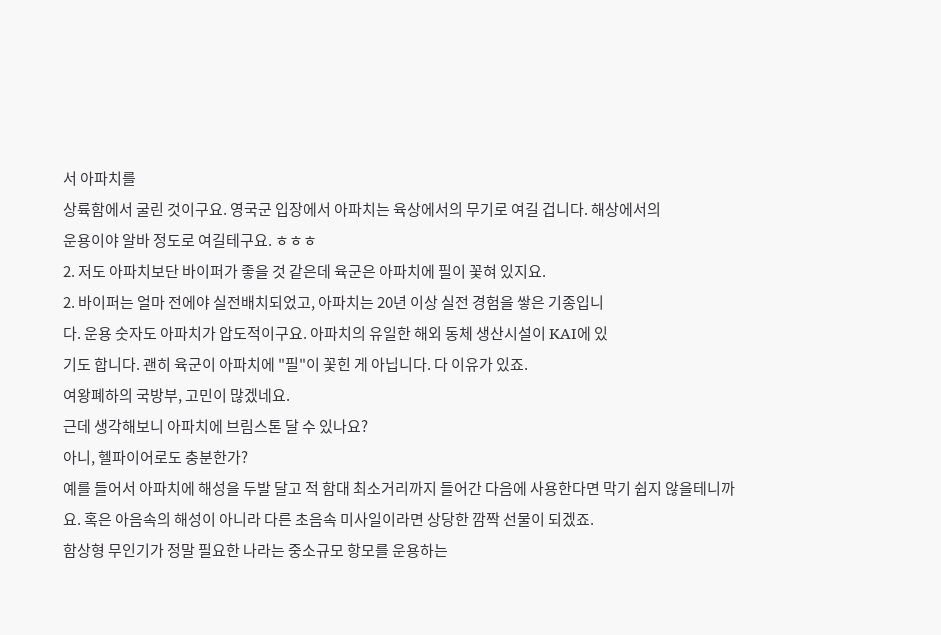서 아파치를
상륙함에서 굴린 것이구요. 영국군 입장에서 아파치는 육상에서의 무기로 여길 겁니다. 해상에서의
운용이야 알바 정도로 여길테구요. ㅎㅎㅎ
2. 저도 아파치보단 바이퍼가 좋을 것 같은데 육군은 아파치에 필이 꽃혀 있지요.
2. 바이퍼는 얼마 전에야 실전배치되었고, 아파치는 20년 이상 실전 경험을 쌓은 기종입니
다. 운용 숫자도 아파치가 압도적이구요. 아파치의 유일한 해외 동체 생산시설이 KAI에 있
기도 합니다. 괜히 육군이 아파치에 "필"이 꽃힌 게 아닙니다. 다 이유가 있죠.
여왕폐하의 국방부, 고민이 많겠네요.
근데 생각해보니 아파치에 브림스톤 달 수 있나요?
아니, 헬파이어로도 충분한가?
예를 들어서 아파치에 해성을 두발 달고 적 함대 최소거리까지 들어간 다음에 사용한다면 막기 쉽지 않을테니까요. 혹은 아음속의 해성이 아니라 다른 초음속 미사일이라면 상당한 깜짝 선물이 되겠죠.
함상형 무인기가 정말 필요한 나라는 중소규모 항모를 운용하는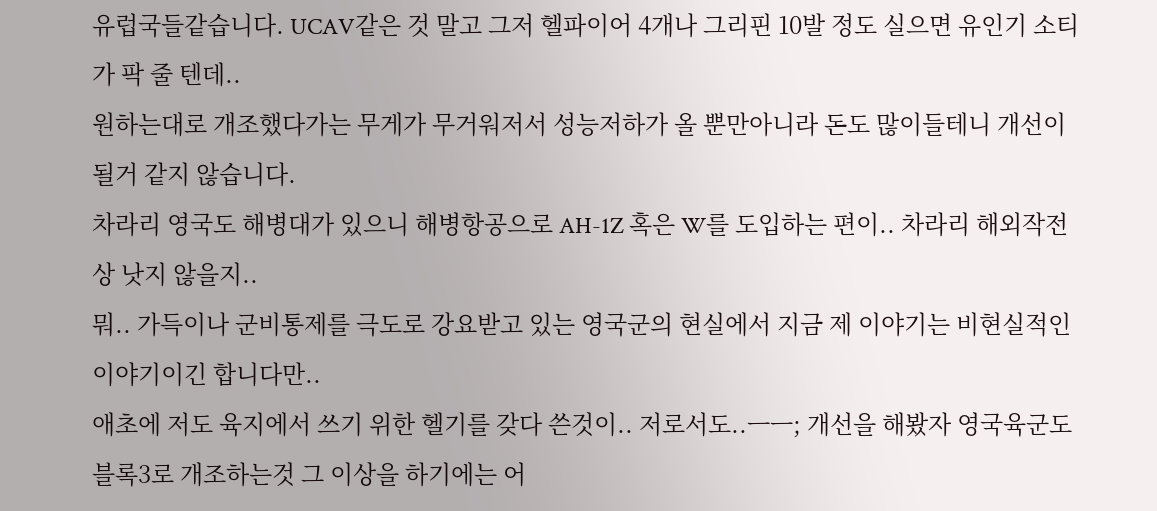유럽국들같습니다. UCAV같은 것 말고 그저 헬파이어 4개나 그리핀 10발 정도 실으면 유인기 소티가 팍 줄 텐데..
원하는대로 개조했다가는 무게가 무거워저서 성능저하가 올 뿐만아니라 돈도 많이들테니 개선이 될거 같지 않습니다.
차라리 영국도 해병대가 있으니 해병항공으로 AH-1Z 혹은 W를 도입하는 편이.. 차라리 해외작전상 낫지 않을지..
뭐.. 가득이나 군비통제를 극도로 강요받고 있는 영국군의 현실에서 지금 제 이야기는 비현실적인 이야기이긴 합니다만..
애초에 저도 육지에서 쓰기 위한 헬기를 갖다 쓴것이.. 저로서도..ㅡㅡ; 개선을 해봤자 영국육군도 블록3로 개조하는것 그 이상을 하기에는 어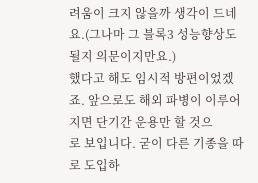려움이 크지 않을까 생각이 드네요.(그나마 그 블록3 성능향상도 될지 의문이지만요.)
했다고 해도 임시적 방편이었겠죠. 앞으로도 해외 파병이 이루어지면 단기간 운용만 할 것으
로 보입니다. 굳이 다른 기종을 따로 도입하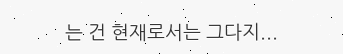는 건 현재로서는 그다지...